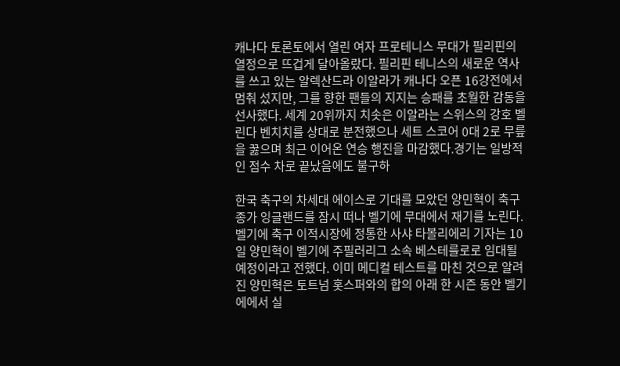캐나다 토론토에서 열린 여자 프로테니스 무대가 필리핀의 열정으로 뜨겁게 달아올랐다. 필리핀 테니스의 새로운 역사를 쓰고 있는 알렉산드라 이알라가 캐나다 오픈 16강전에서 멈춰 섰지만, 그를 향한 팬들의 지지는 승패를 초월한 감동을 선사했다. 세계 20위까지 치솟은 이알라는 스위스의 강호 벨린다 벤치치를 상대로 분전했으나 세트 스코어 0대 2로 무릎을 꿇으며 최근 이어온 연승 행진을 마감했다.경기는 일방적인 점수 차로 끝났음에도 불구하

한국 축구의 차세대 에이스로 기대를 모았던 양민혁이 축구 종가 잉글랜드를 잠시 떠나 벨기에 무대에서 재기를 노린다. 벨기에 축구 이적시장에 정통한 사샤 타볼리에리 기자는 10일 양민혁이 벨기에 주필러리그 소속 베스테를로로 임대될 예정이라고 전했다. 이미 메디컬 테스트를 마친 것으로 알려진 양민혁은 토트넘 홋스퍼와의 합의 아래 한 시즌 동안 벨기에에서 실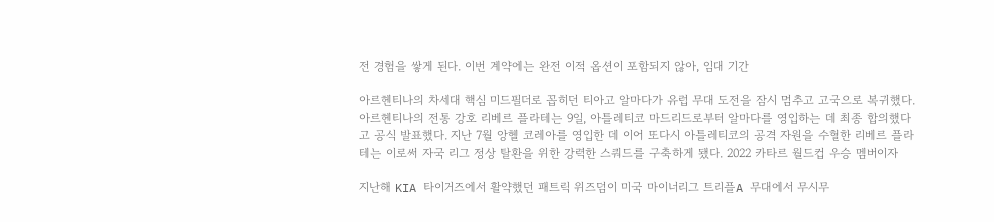전 경험을 쌓게 된다. 이번 계약에는 완전 이적 옵션이 포함되지 않아, 임대 기간

아르헨티나의 차세대 핵심 미드필더로 꼽히던 티아고 알마다가 유럽 무대 도전을 잠시 멈추고 고국으로 복귀했다. 아르헨티나의 전통 강호 리베르 플라테는 9일, 아틀레티코 마드리드로부터 알마다를 영입하는 데 최종 합의했다고 공식 발표했다. 지난 7월 앙헬 코레아를 영입한 데 이어 또다시 아틀레티코의 공격 자원을 수혈한 리베르 플라테는 이로써 자국 리그 정상 탈환을 위한 강력한 스쿼드를 구축하게 됐다. 2022 카타르 월드컵 우승 멤버이자

지난해 KIA 타이거즈에서 활약했던 패트릭 위즈덤이 미국 마이너리그 트리플A 무대에서 무시무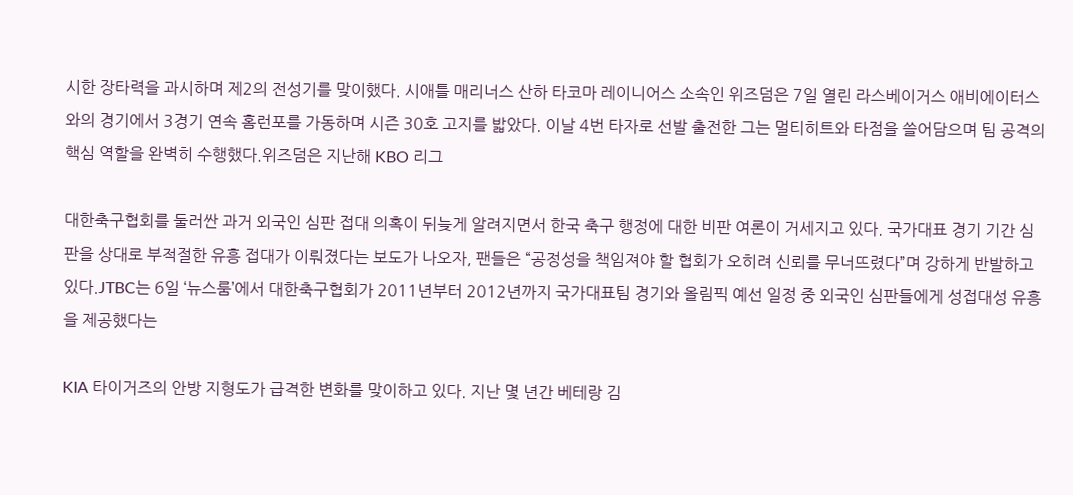시한 장타력을 과시하며 제2의 전성기를 맞이했다. 시애틀 매리너스 산하 타코마 레이니어스 소속인 위즈덤은 7일 열린 라스베이거스 애비에이터스와의 경기에서 3경기 연속 홈런포를 가동하며 시즌 30호 고지를 밟았다. 이날 4번 타자로 선발 출전한 그는 멀티히트와 타점을 쓸어담으며 팀 공격의 핵심 역할을 완벽히 수행했다.위즈덤은 지난해 KBO 리그

대한축구협회를 둘러싼 과거 외국인 심판 접대 의혹이 뒤늦게 알려지면서 한국 축구 행정에 대한 비판 여론이 거세지고 있다. 국가대표 경기 기간 심판을 상대로 부적절한 유흥 접대가 이뤄졌다는 보도가 나오자, 팬들은 “공정성을 책임져야 할 협회가 오히려 신뢰를 무너뜨렸다”며 강하게 반발하고 있다.JTBC는 6일 ‘뉴스룸’에서 대한축구협회가 2011년부터 2012년까지 국가대표팀 경기와 올림픽 예선 일정 중 외국인 심판들에게 성접대성 유흥을 제공했다는

KIA 타이거즈의 안방 지형도가 급격한 변화를 맞이하고 있다. 지난 몇 년간 베테랑 김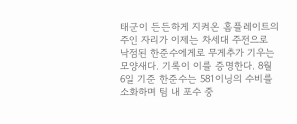태군이 든든하게 지켜온 홈플레이트의 주인 자리가 이제는 차세대 주전으로 낙점된 한준수에게로 무게추가 기우는 모양새다. 기록이 이를 증명한다. 8월 6일 기준 한준수는 581이닝의 수비를 소화하며 팀 내 포수 중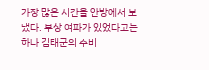가장 많은 시간을 안방에서 보냈다. 부상 여파가 있었다고는 하나 김태군의 수비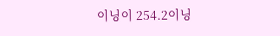이닝이 254.2이닝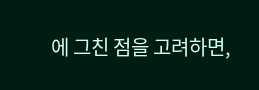에 그친 점을 고려하면,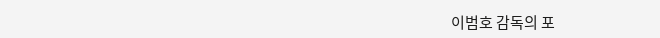이범호 감독의 포